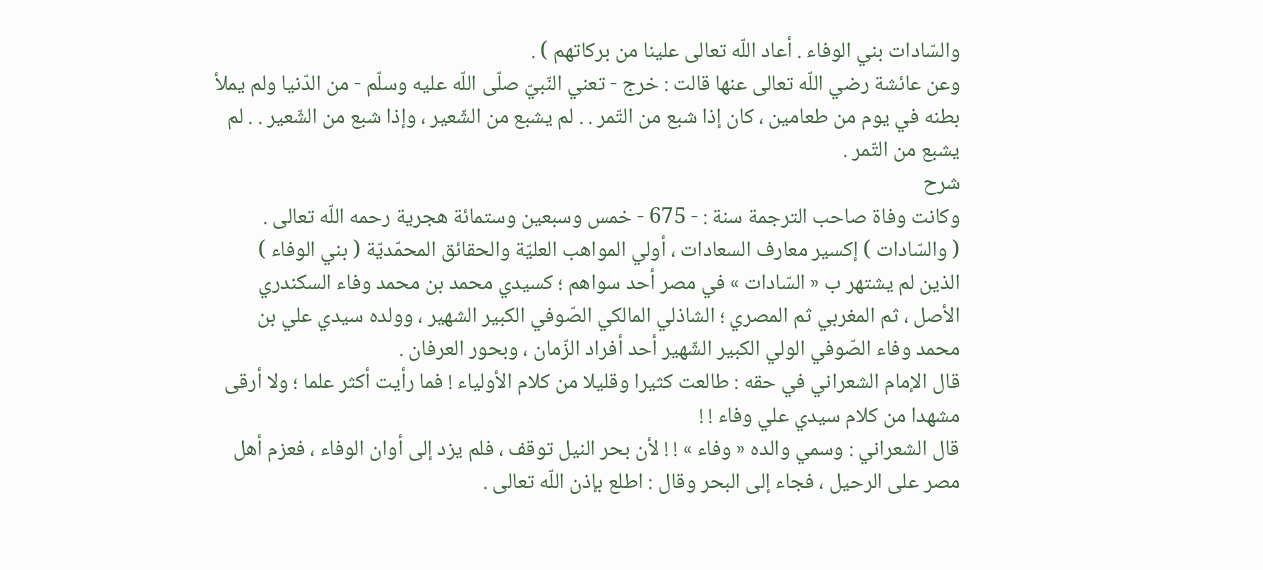والسّادات بني الوفاء . أعاد اللّه تعالى علينا من بركاتهم ) .
وعن عائشة رضي اللّه تعالى عنها قالت : خرج - تعني النّبيّ صلّى اللّه عليه وسلّم - من الدّنيا ولم يملأ بطنه في يوم من طعامين ، كان إذا شبع من التّمر . . لم يشبع من الشّعير ، وإذا شبع من الشّعير . . لم يشبع من التّمر .
شرح
وكانت وفاة صاحب الترجمة سنة : - 675 - خمس وسبعين وستمائة هجرية رحمه اللّه تعالى .
( والسّادات ) إكسير معارف السعادات ، أولي المواهب العليّة والحقائق المحمّديّة ( بني الوفاء ) الذين لم يشتهر ب « السّادات » في مصر أحد سواهم ؛ كسيدي محمد بن محمد وفاء السكندري الأصل ، ثم المغربي ثم المصري ؛ الشاذلي المالكي الصّوفي الكبير الشهير ، وولده سيدي علي بن محمد وفاء الصّوفي الولي الكبير الشّهير أحد أفراد الزّمان ، وبحور العرفان .
قال الإمام الشعراني في حقه : طالعت كثيرا وقليلا من كلام الأولياء ! فما رأيت أكثر علما ؛ ولا أرقى مشهدا من كلام سيدي علي وفاء ! !
قال الشعراني : وسمي والده « وفاء » ! ! لأن بحر النيل توقف ، فلم يزد إلى أوان الوفاء ، فعزم أهل مصر على الرحيل ، فجاء إلى البحر وقال : اطلع بإذن اللّه تعالى .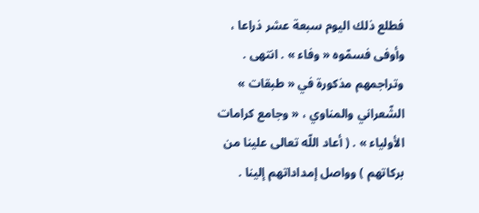فطلع ذلك اليوم سبعة عشر ذراعا ، وأوفى فسمّوه « وفاء » . انتهى .
وتراجمهم مذكورة في « طبقات » الشّعراني والمناوي ، « وجامع كرامات الأولياء » . ( أعاد اللّه تعالى علينا من بركاتهم ) وواصل إمداداتهم إلينا .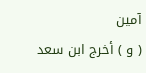آمين
( و ) أخرج ابن سعد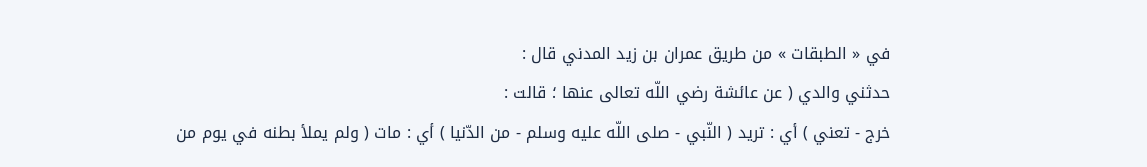في « الطبقات » من طريق عمران بن زيد المدني قال :
حدثني والدي ( عن عائشة رضي اللّه تعالى عنها ؛ قالت :
خرج - تعني ) أي : تريد ( النّبي - صلى اللّه عليه وسلم - من الدّنيا ) أي : مات ( ولم يملأ بطنه في يوم من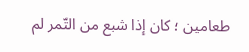طعامين ؛ كان إذا شبع من التّمر لم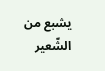يشبع من الشّعير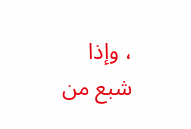، وإذا شبع من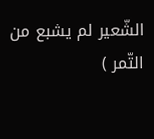الشّعير لم يشبع من التّمر )